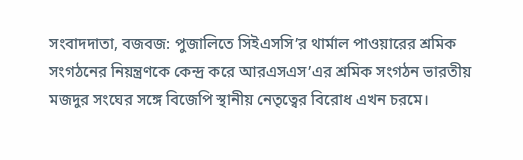সংবাদদাতা, বজবজ: পুজালিতে সিইএসসি’র থার্মাল পাওয়ারের শ্রমিক সংগঠনের নিয়ন্ত্রণকে কেন্দ্র করে আরএসএস’এর শ্রমিক সংগঠন ভারতীয় মজদুর সংঘের সঙ্গে বিজেপি স্থানীয় নেতৃত্বের বিরোধ এখন চরমে।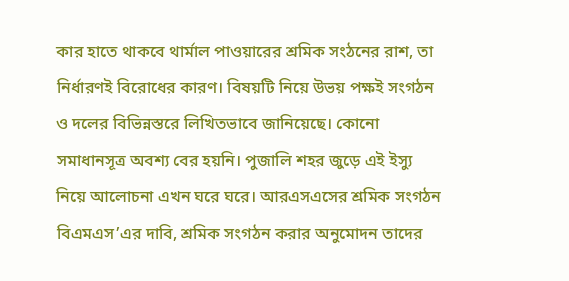কার হাতে থাকবে থার্মাল পাওয়ারের শ্রমিক সংঠনের রাশ, তা নির্ধারণই বিরোধের কারণ। বিষয়টি নিয়ে উভয় পক্ষই সংগঠন ও দলের বিভিন্নস্তরে লিখিতভাবে জানিয়েছে। কোনো সমাধানসূত্র অবশ্য বের হয়নি। পুজালি শহর জুড়ে এই ইস্যু নিয়ে আলোচনা এখন ঘরে ঘরে। আরএসএসের শ্রমিক সংগঠন বিএমএস’এর দাবি, শ্রমিক সংগঠন করার অনুমোদন তাদের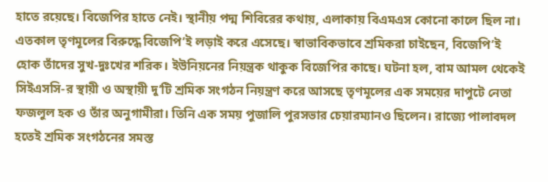হাতে রয়েছে। বিজেপির হাতে নেই। স্থানীয় পদ্ম শিবিরের কথায়, এলাকায় বিএমএস কোনো কালে ছিল না। এতকাল তৃণমূলের বিরুদ্ধে বিজেপি’ই লড়াই করে এসেছে। স্বাভাবিকভাবে শ্রমিকরা চাইছেন, বিজেপি’ই হোক তাঁদের সুখ-দুঃখের শরিক। ইউনিয়নের নিয়ন্ত্রক থাকুক বিজেপির কাছে। ঘটনা হল, বাম আমল থেকেই সিইএসসি-র স্থায়ী ও অস্থায়ী দু’টি শ্রমিক সংগঠন নিয়ন্ত্রণ করে আসছে তৃণমূলের এক সময়ের দাপুটে নেতা ফজলুল হক ও তাঁর অনুগামীরা। তিনি এক সময় পুজালি পুরসভার চেয়ারম্যানও ছিলেন। রাজ্যে পালাবদল হতেই শ্রমিক সংগঠনের সমস্ত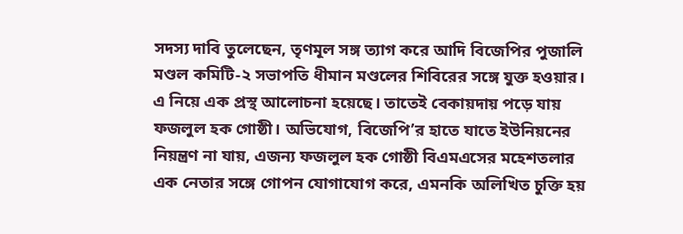সদস্য দাবি তুলেছেন, তৃণমূল সঙ্গ ত্যাগ করে আদি বিজেপির পুজালি মণ্ডল কমিটি-২ সভাপতি ধীমান মণ্ডলের শিবিরের সঙ্গে যুক্ত হওয়ার।
এ নিয়ে এক প্রস্থ আলোচনা হয়েছে। তাতেই বেকায়দায় পড়ে যায় ফজলুল হক গোষ্ঠী। অভিযোগ, বিজেপি’র হাতে যাতে ইউনিয়নের নিয়ন্ত্রণ না যায়, এজন্য ফজলুল হক গোষ্ঠী বিএমএসের মহেশতলার এক নেতার সঙ্গে গোপন যোগাযোগ করে, এমনকি অলিখিত চুক্তি হয়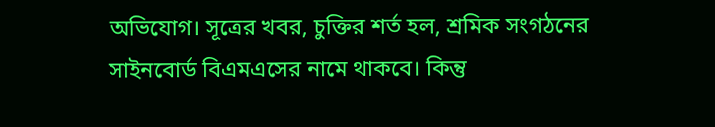অভিযোগ। সূত্রের খবর, চুক্তির শর্ত হল, শ্রমিক সংগঠনের সাইনবোর্ড বিএমএসের নামে থাকবে। কিন্তু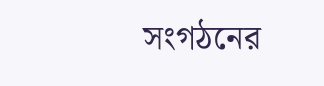সংগঠনের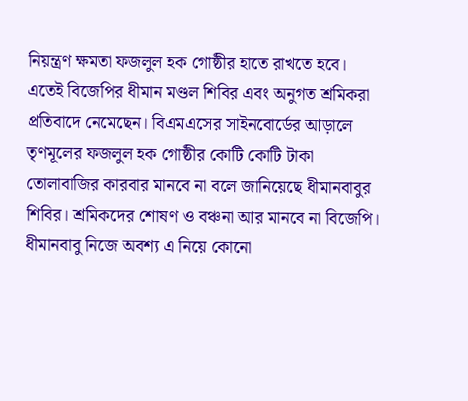নিয়ন্ত্রণ ক্ষমতা ফজলুল হক গোষ্ঠীর হাতে রাখতে হবে। এতেই বিজেপির ধীমান মণ্ডল শিবির এবং অনুগত শ্রমিকরা প্রতিবাদে নেমেছেন। বিএমএসের সাইনবোর্ডের আড়ালে তৃণমূলের ফজলুল হক গোষ্ঠীর কোটি কোটি টাকা তোলাবাজির কারবার মানবে না বলে জানিয়েছে ধীমানবাবুর শিবির। শ্রমিকদের শোষণ ও বঞ্চনা আর মানবে না বিজেপি। ধীমানবাবু নিজে অবশ্য এ নিয়ে কোনো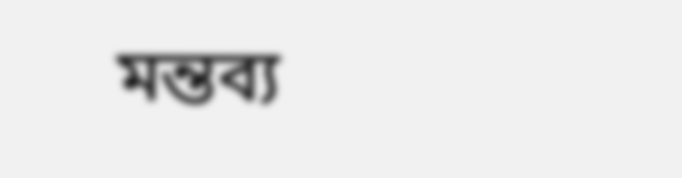মন্তব্য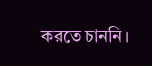করতে চাননি।